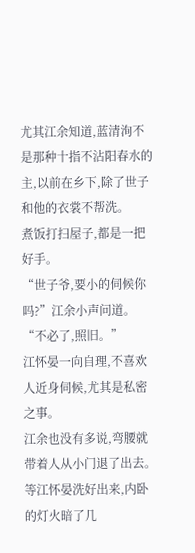尤其江余知道,蓝清洵不是那种十指不沾阳春水的主,以前在乡下,除了世子和他的衣裳不帮洗。
煮饭打扫屋子,都是一把好手。
“世子爷,要小的伺候你吗?”江余小声问道。
“不必了,照旧。”
江怀晏一向自理,不喜欢人近身伺候,尤其是私密之事。
江余也没有多说,弯腰就带着人从小门退了出去。
等江怀晏洗好出来,内卧的灯火暗了几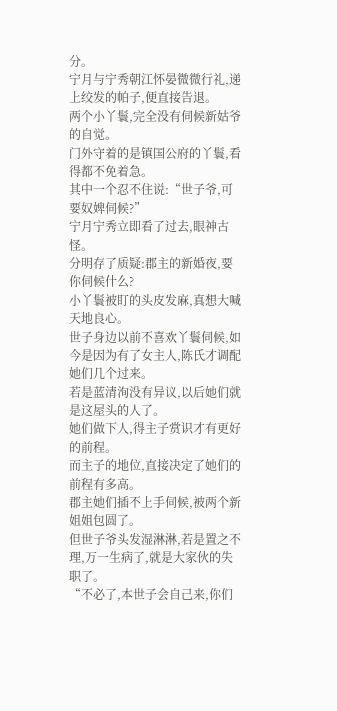分。
宁月与宁秀朝江怀晏微微行礼,递上绞发的帕子,便直接告退。
两个小丫鬟,完全没有伺候新姑爷的自觉。
门外守着的是镇国公府的丫鬟,看得都不免着急。
其中一个忍不住说:“世子爷,可要奴婢伺候?”
宁月宁秀立即看了过去,眼神古怪。
分明存了质疑:郡主的新婚夜,要你伺候什么?
小丫鬟被盯的头皮发麻,真想大喊天地良心。
世子身边以前不喜欢丫鬟伺候,如今是因为有了女主人,陈氏才调配她们几个过来。
若是蓝清洵没有异议,以后她们就是这屋头的人了。
她们做下人,得主子赏识才有更好的前程。
而主子的地位,直接决定了她们的前程有多高。
郡主她们插不上手伺候,被两个新姐姐包圆了。
但世子爷头发湿淋淋,若是置之不理,万一生病了,就是大家伙的失职了。
“不必了,本世子会自己来,你们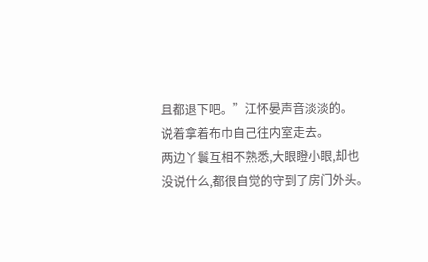且都退下吧。”江怀晏声音淡淡的。
说着拿着布巾自己往内室走去。
两边丫鬟互相不熟悉,大眼瞪小眼,却也没说什么,都很自觉的守到了房门外头。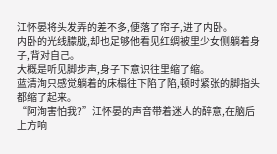江怀晏将头发弄的差不多,便落了帘子,进了内卧。
内卧的光线朦胧,却也足够他看见红绸被里少女侧躺着身子,背对自己。
大概是听见脚步声,身子下意识往里缩了缩。
蓝清洵只感觉躺着的床榻往下陷了陷,顿时紧张的脚指头都缩了起来。
“阿洵害怕我?”江怀晏的声音带着迷人的醉意,在脑后上方响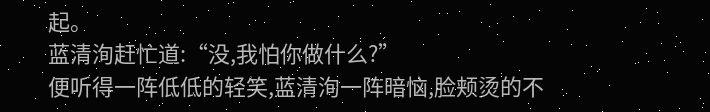起。
蓝清洵赶忙道:“没,我怕你做什么?”
便听得一阵低低的轻笑,蓝清洵一阵暗恼,脸颊烫的不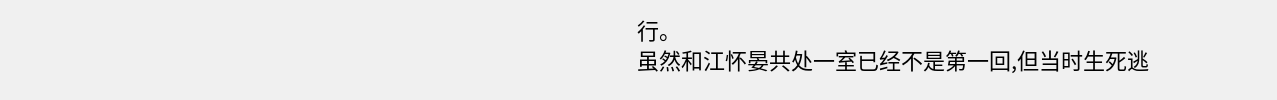行。
虽然和江怀晏共处一室已经不是第一回,但当时生死逃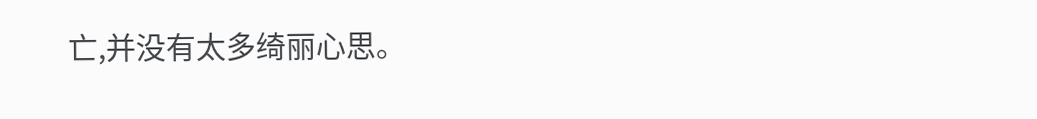亡,并没有太多绮丽心思。